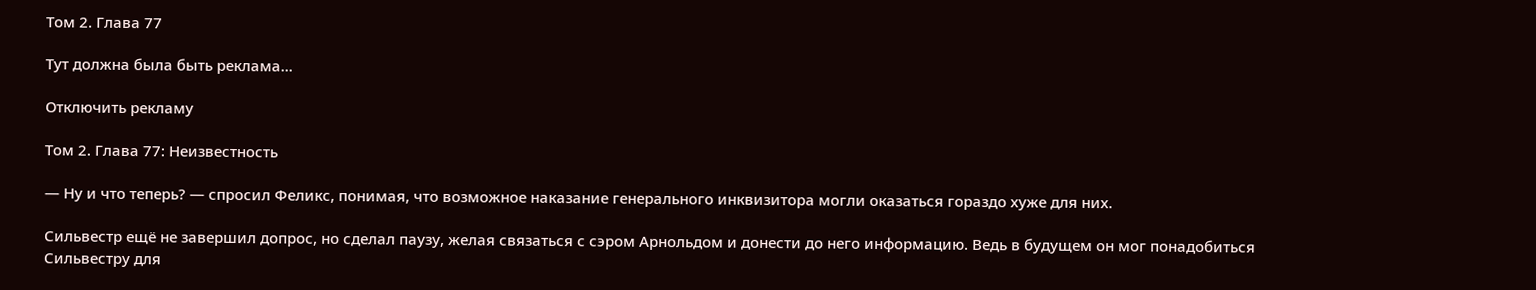Том 2. Глава 77

Тут должна была быть реклама...

Отключить рекламу

Том 2. Глава 77: Неизвестность

— Ну и что теперь? — спросил Феликс, понимая, что возможное наказание генерального инквизитора могли оказаться гораздо хуже для них.

Сильвестр ещё не завершил допрос, но сделал паузу, желая связаться с сэром Арнольдом и донести до него информацию. Ведь в будущем он мог понадобиться Сильвестру для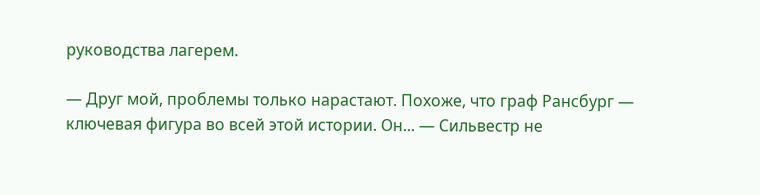руководства лагерем.

— Друг мой, проблемы только нарастают. Похоже, что граф Рансбург — ключевая фигура во всей этой истории. Он... — Сильвестр не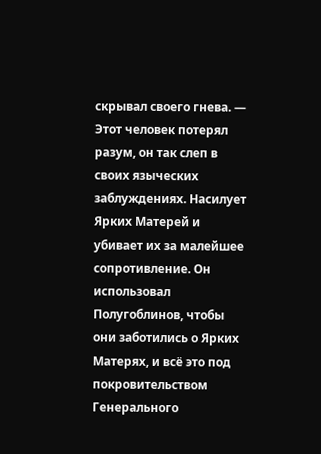скрывал своего гнева. — Этот человек потерял разум, он так слеп в своих языческих заблуждениях. Насилует Ярких Матерей и убивает их за малейшее сопротивление. Он использовал Полугоблинов, чтобы они заботились о Ярких Матерях, и всё это под покровительством Генерального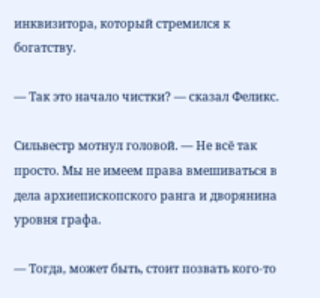инквизитора, который стремился к богатству.

— Так это начало чистки? — сказал Феликс.

Сильвестр мотнул головой. — Не всё так просто. Мы не имеем права вмешиваться в дела архиепископского ранга и дворянина уровня графа.

— Тогда, может быть, стоит позвать кого-то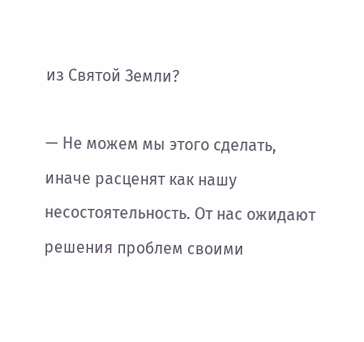из Святой Земли?

— Не можем мы этого сделать, иначе расценят как нашу несостоятельность. От нас ожидают решения проблем своими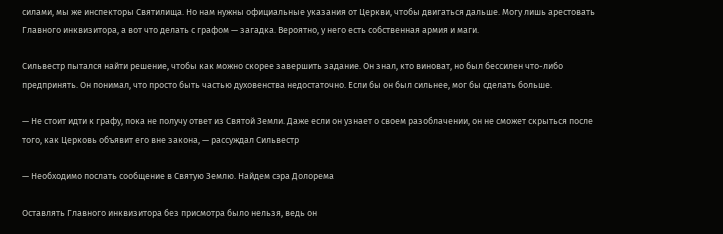силами, мы же инспекторы Святилища. Но нам нужны официальные указания от Церкви, чтобы двигаться дальше. Могу лишь арестовать Главного инквизитора, а вот что делать с графом — загадка. Вероятно, у него есть собственная армия и маги.

Сильвестр пытался найти решение, чтобы как можно скорее завершить задание. Он знал, кто виноват, но был бессилен что-либо предпринять. Он понимал, что просто быть частью духовенства недостаточно. Если бы он был сильнее, мог бы сделать больше.

— Не стоит идти к графу, пока не получу ответ из Святой Земли. Даже если он узнает о своем разоблачении, он не сможет скрыться после того, как Церковь объявит его вне закона, — рассуждал Сильвестр

— Необходимо послать сообщение в Святую Землю. Найдем сэра Долорема

Оставлять Главного инквизитора без присмотра было нельзя, ведь он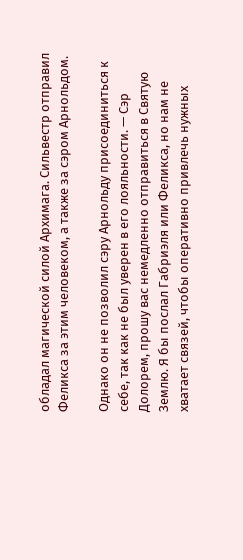обладал магической силой Архимага. Сильвестр отправил Феликса за этим человеком, а также за сэром Арнольдом.

Однако он не позволил сэру Арнольду присоединиться к себе, так как не был уверен в его лояльности. — Сэр Долорем, прошу вас немедленно отправиться в Святую Землю. Я бы послал Габриэля или Феликса, но нам не хватает связей, чтобы оперативно привлечь нужных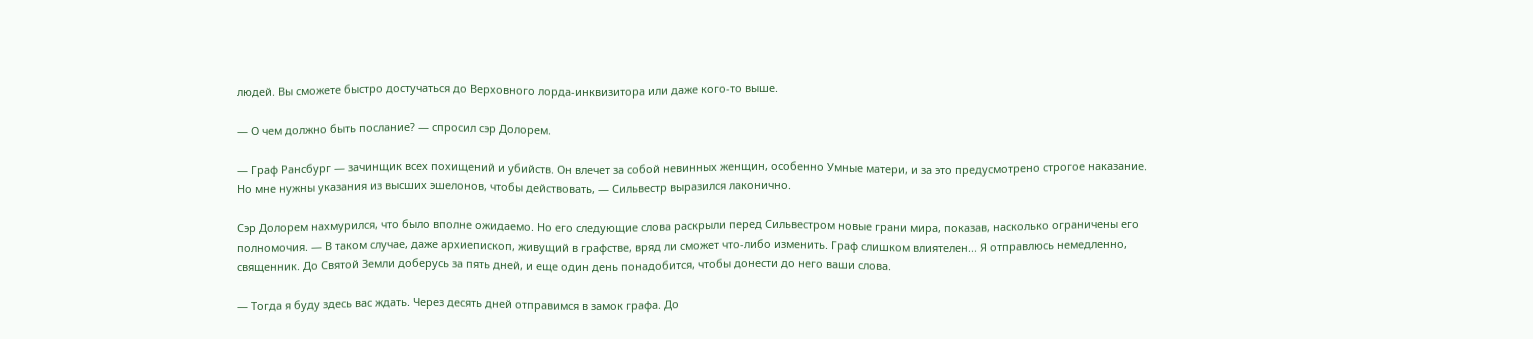людей. Вы сможете быстро достучаться до Верховного лорда-инквизитора или даже кого-то выше.

— О чем должно быть послание? — спросил сэр Долорем.

— Граф Рансбург — зачинщик всех похищений и убийств. Он влечет за собой невинных женщин, особенно Умные матери, и за это предусмотрено строгое наказание. Но мне нужны указания из высших эшелонов, чтобы действовать, — Сильвестр выразился лаконично.

Сэр Долорем нахмурился, что было вполне ожидаемо. Но его следующие слова раскрыли перед Сильвестром новые грани мира, показав, насколько ограничены его полномочия. — В таком случае, даже архиепископ, живущий в графстве, вряд ли сможет что-либо изменить. Граф слишком влиятелен... Я отправлюсь немедленно, священник. До Святой Земли доберусь за пять дней, и еще один день понадобится, чтобы донести до него ваши слова.

— Тогда я буду здесь вас ждать. Через десять дней отправимся в замок графа. До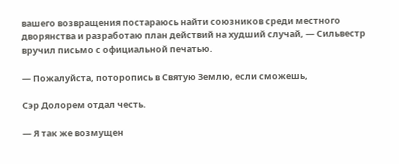вашего возвращения постараюсь найти союзников среди местного дворянства и разработаю план действий на худший случай, — Сильвестр вручил письмо с официальной печатью.

— Пожалуйста, поторопись в Святую Землю, если сможешь,

Сэр Долорем отдал честь.

— Я так же возмущен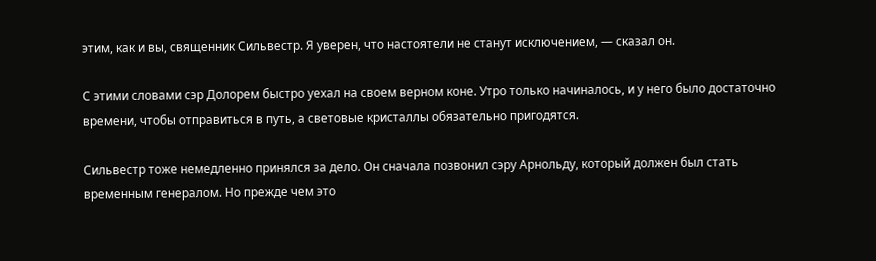этим, как и вы, священник Сильвестр. Я уверен, что настоятели не станут исключением, — сказал он.

С этими словами сэр Долорем быстро уехал на своем верном коне. Утро только начиналось, и у него было достаточно времени, чтобы отправиться в путь, а световые кристаллы обязательно пригодятся.

Сильвестр тоже немедленно принялся за дело. Он сначала позвонил сэру Арнольду, который должен был стать временным генералом. Но прежде чем это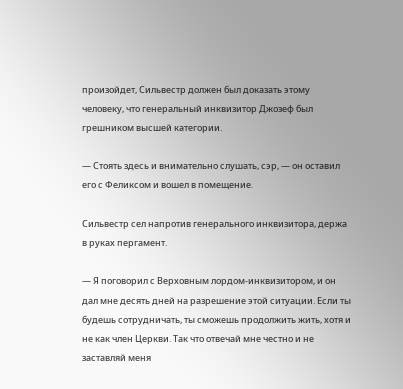произойдет, Сильвестр должен был доказать этому человеку, что генеральный инквизитор Джозеф был грешником высшей категории.

— Стоять здесь и внимательно слушать, сэр, — он оставил его с Феликсом и вошел в помещение.

Сильвестр сел напротив генерального инквизитора, держа в руках пергамент.

— Я поговорил с Верховным лордом-инквизитором, и он дал мне десять дней на разрешение этой ситуации. Если ты будешь сотрудничать, ты сможешь продолжить жить, хотя и не как член Церкви. Так что отвечай мне честно и не заставляй меня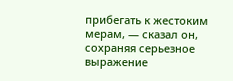прибегать к жестоким мерам, — сказал он, сохраняя серьезное выражение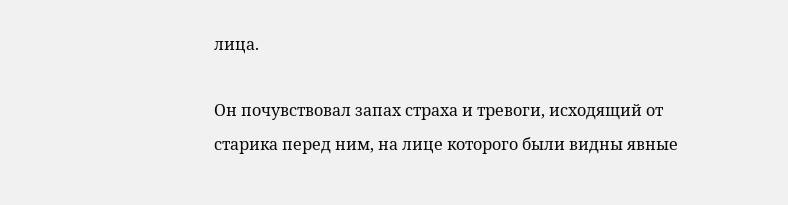лица.

Он почувствовал запах страха и тревоги, исходящий от старика перед ним, на лице которого были видны явные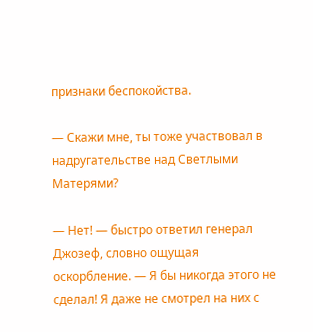признаки беспокойства.

— Скажи мне, ты тоже участвовал в надругательстве над Светлыми Матерями?

— Нет! — быстро ответил генерал Джозеф, словно ощущая оскорбление. — Я бы никогда этого не сделал! Я даже не смотрел на них с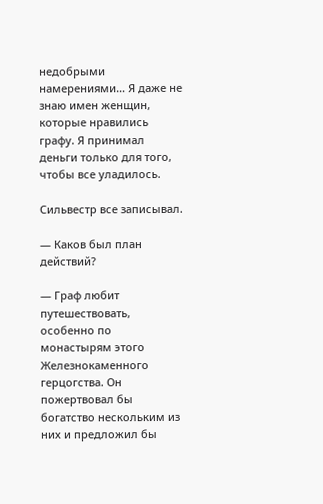недобрыми намерениями… Я даже не знаю имен женщин, которые нравились графу. Я принимал деньги только для того, чтобы все уладилось.

Сильвестр все записывал.

— Каков был план действий?

— Граф любит путешествовать, особенно по монастырям этого Железнокаменного герцогства. Он пожертвовал бы богатство нескольким из них и предложил бы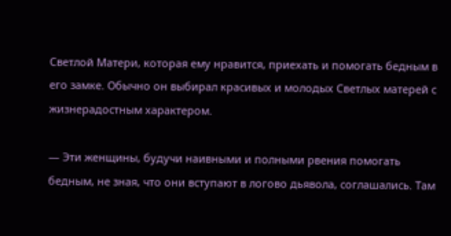Светлой Матери, которая ему нравится, приехать и помогать бедным в его замке. Обычно он выбирал красивых и молодых Светлых матерей с жизнерадостным характером.

— Эти женщины, будучи наивными и полными рвения помогать бедным, не зная, что они вступают в логово дьявола, соглашались. Там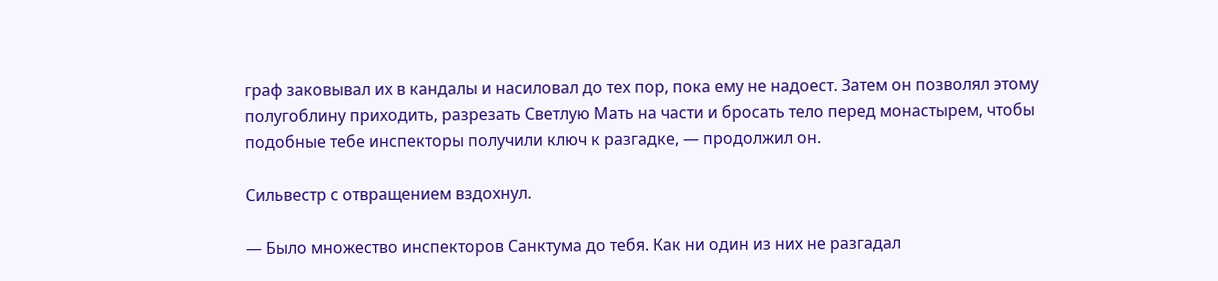граф заковывал их в кандалы и насиловал до тех пор, пока ему не надоест. Затем он позволял этому полугоблину приходить, разрезать Светлую Мать на части и бросать тело перед монастырем, чтобы подобные тебе инспекторы получили ключ к разгадке, — продолжил он.

Сильвестр с отвращением вздохнул.

— Было множество инспекторов Санктума до тебя. Как ни один из них не разгадал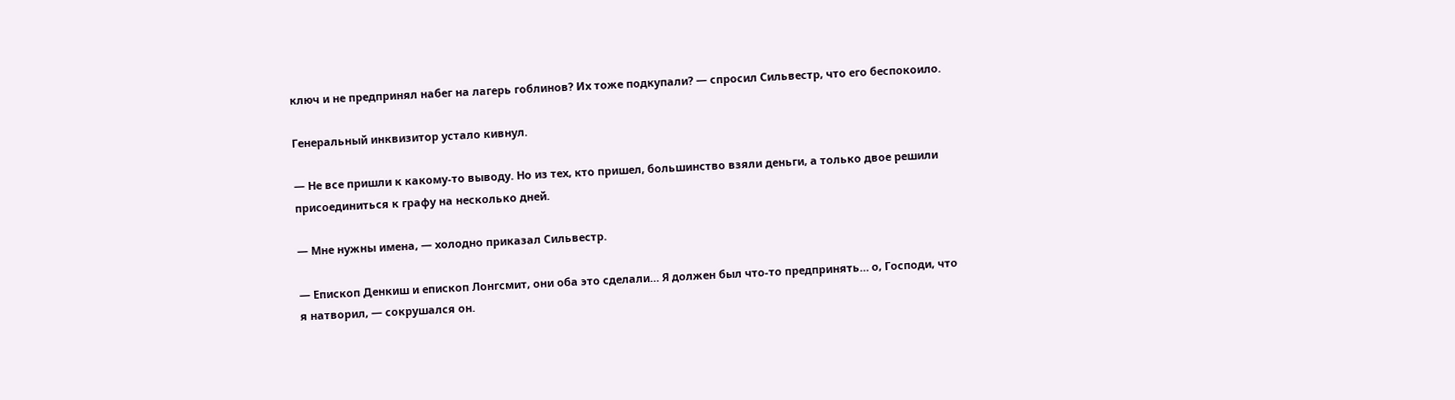ключ и не предпринял набег на лагерь гоблинов? Их тоже подкупали? — спросил Сильвестр, что его беспокоило.

Генеральный инквизитор устало кивнул.

— Не все пришли к какому-то выводу. Но из тех, кто пришел, большинство взяли деньги, а только двое решили присоединиться к графу на несколько дней.

— Мне нужны имена, — холодно приказал Сильвестр.

— Епископ Денкиш и епископ Лонгсмит, они оба это сделали… Я должен был что-то предпринять… о, Господи, что я натворил, — сокрушался он.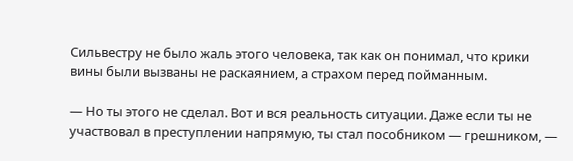Сильвестру не было жаль этого человека, так как он понимал, что крики вины были вызваны не раскаянием, а страхом перед пойманным.

— Но ты этого не сделал. Вот и вся реальность ситуации. Даже если ты не участвовал в преступлении напрямую, ты стал пособником — грешником, —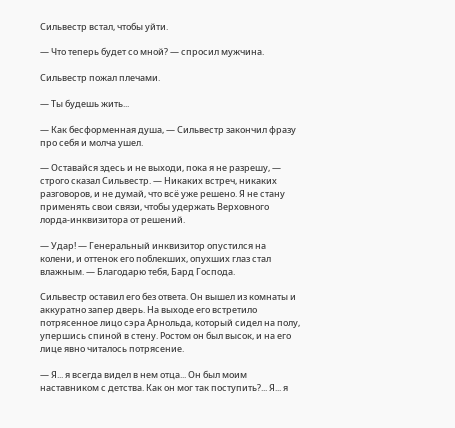Сильвестр встал, чтобы уйти.

— Что теперь будет со мной? — спросил мужчина.

Сильвестр пожал плечами.

— Ты будешь жить...

— Как бесформенная душа, — Сильвестр закончил фразу про себя и молча ушел.

— Оставайся здесь и не выходи, пока я не разрешу, — строго сказал Сильвестр. — Никаких встреч, никаких разговоров, и не думай, что всё уже решено. Я не стану применять свои связи, чтобы удержать Верховного лорда-инквизитора от решений.

— Удар! — Генеральный инквизитор опустился на колени, и оттенок его поблекших, опухших глаз стал влажным. — Благодарю тебя, Бард Господа.

Сильвестр оставил его без ответа. Он вышел из комнаты и аккуратно запер дверь. На выходе его встретило потрясенное лицо сэра Арнольда, который сидел на полу, упершись спиной в стену. Ростом он был высок, и на его лице явно читалось потрясение.

— Я... я всегда видел в нем отца... Он был моим наставником с детства. Как он мог так поступить?... Я... я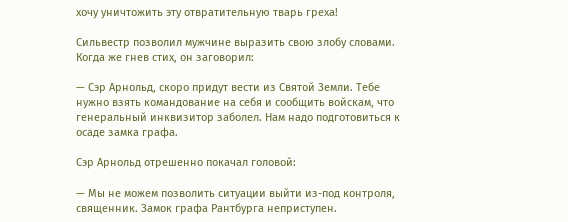хочу уничтожить эту отвратительную тварь греха!

Сильвестр позволил мужчине выразить свою злобу словами. Когда же гнев стих, он заговорил:

— Сэр Арнольд, скоро придут вести из Святой Земли. Тебе нужно взять командование на себя и сообщить войскам, что генеральный инквизитор заболел. Нам надо подготовиться к осаде замка графа.

Сэр Арнольд отрешенно покачал головой:

— Мы не можем позволить ситуации выйти из-под контроля, священник. Замок графа Рантбурга неприступен.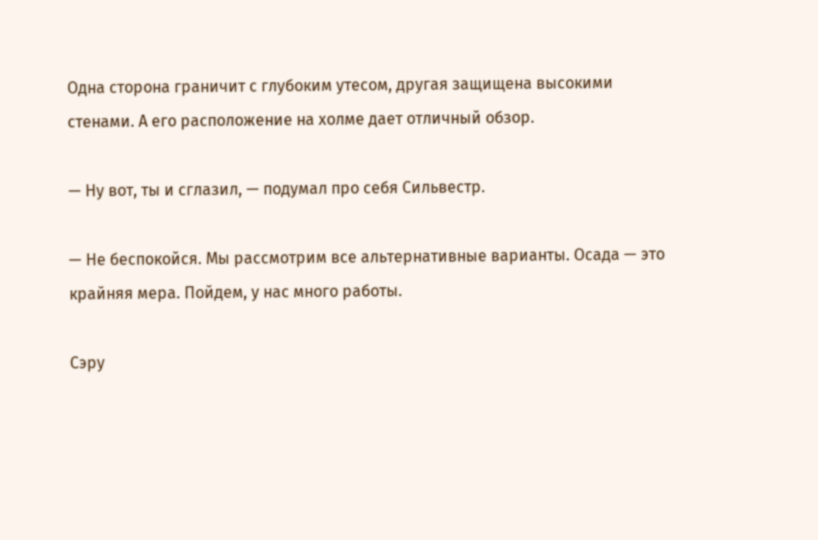Одна сторона граничит с глубоким утесом, другая защищена высокими стенами. А его расположение на холме дает отличный обзор.

— Ну вот, ты и сглазил, — подумал про себя Сильвестр.

— Не беспокойся. Мы рассмотрим все альтернативные варианты. Осада — это крайняя мера. Пойдем, у нас много работы.

Сэру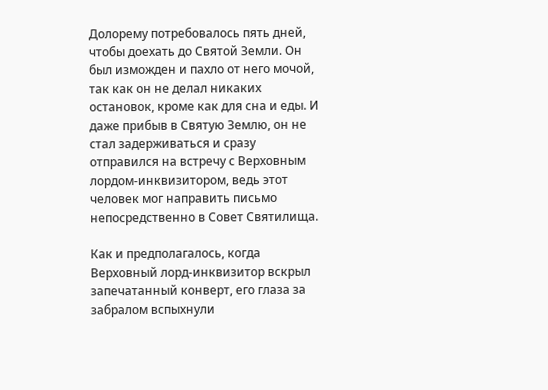Долорему потребовалось пять дней, чтобы доехать до Святой Земли. Он был изможден и пахло от него мочой, так как он не делал никаких остановок, кроме как для сна и еды. И даже прибыв в Святую Землю, он не стал задерживаться и сразу отправился на встречу с Верховным лордом-инквизитором, ведь этот человек мог направить письмо непосредственно в Совет Святилища.

Как и предполагалось, когда Верховный лорд-инквизитор вскрыл запечатанный конверт, его глаза за забралом вспыхнули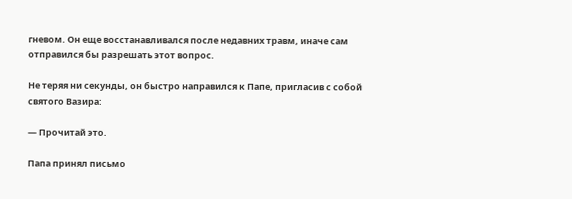гневом. Он еще восстанавливался после недавних травм, иначе сам отправился бы разрешать этот вопрос.

Не теряя ни секунды, он быстро направился к Папе, пригласив с собой святого Вазира:

— Прочитай это.

Папа принял письмо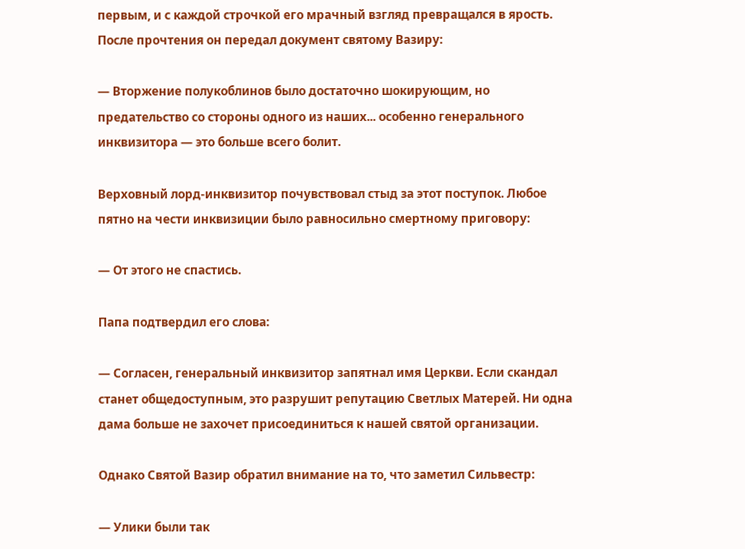первым, и с каждой строчкой его мрачный взгляд превращался в ярость. После прочтения он передал документ святому Вазиру:

— Вторжение полукоблинов было достаточно шокирующим, но предательство со стороны одного из наших... особенно генерального инквизитора — это больше всего болит.

Верховный лорд-инквизитор почувствовал стыд за этот поступок. Любое пятно на чести инквизиции было равносильно смертному приговору:

— От этого не спастись.

Папа подтвердил его слова:

— Согласен, генеральный инквизитор запятнал имя Церкви. Если скандал станет общедоступным, это разрушит репутацию Светлых Матерей. Ни одна дама больше не захочет присоединиться к нашей святой организации.

Однако Святой Вазир обратил внимание на то, что заметил Сильвестр:

— Улики были так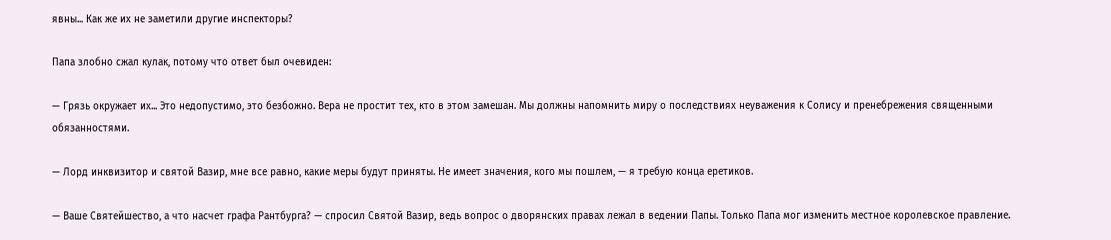явны... Как же их не заметили другие инспекторы?

Папа злобно сжал кулак, потому что ответ был очевиден:

— Грязь окружает их... Это недопустимо, это безбожно. Вера не простит тех, кто в этом замешан. Мы должны напомнить миру о последствиях неуважения к Солису и пренебрежения священными обязанностями.

— Лорд инквизитор и святой Вазир, мне все равно, какие меры будут приняты. Не имеет значения, кого мы пошлем, — я требую конца еретиков.

— Ваше Святейшество, а что насчет графа Рантбурга? — спросил Святой Вазир, ведь вопрос о дворянских правах лежал в ведении Папы. Только Папа мог изменить местное королевское правление.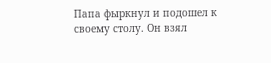Папа фыркнул и подошел к своему столу. Он взял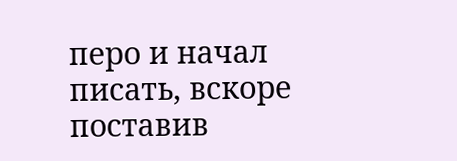перо и начал писать, вскоре поставив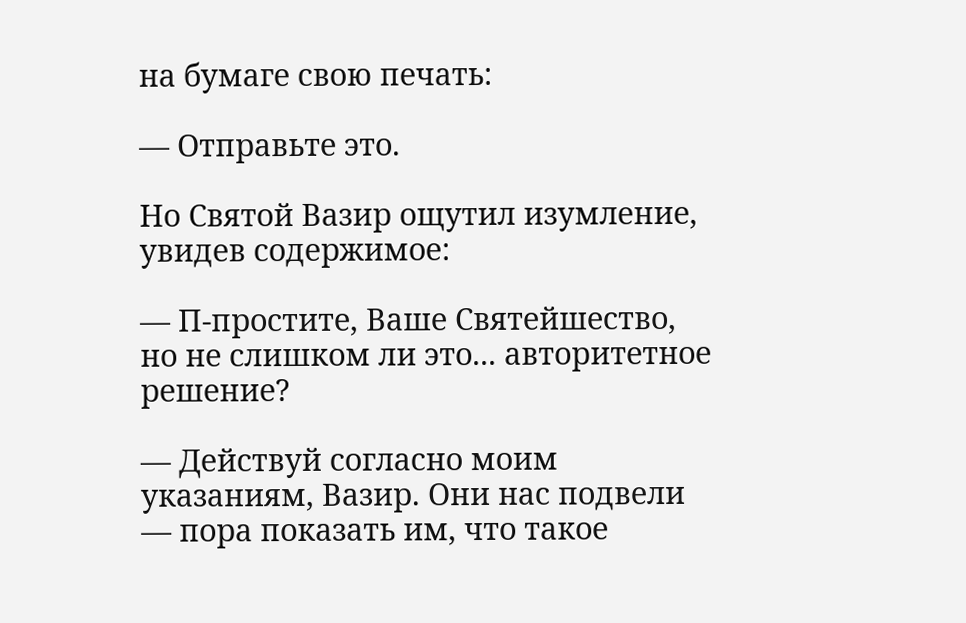на бумаге свою печать:

— Отправьте это.

Но Святой Вазир ощутил изумление, увидев содержимое:

— П-простите, Ваше Святейшество, но не слишком ли это... авторитетное решение?

— Действуй согласно моим указаниям, Вазир. Они нас подвели — пора показать им, что такое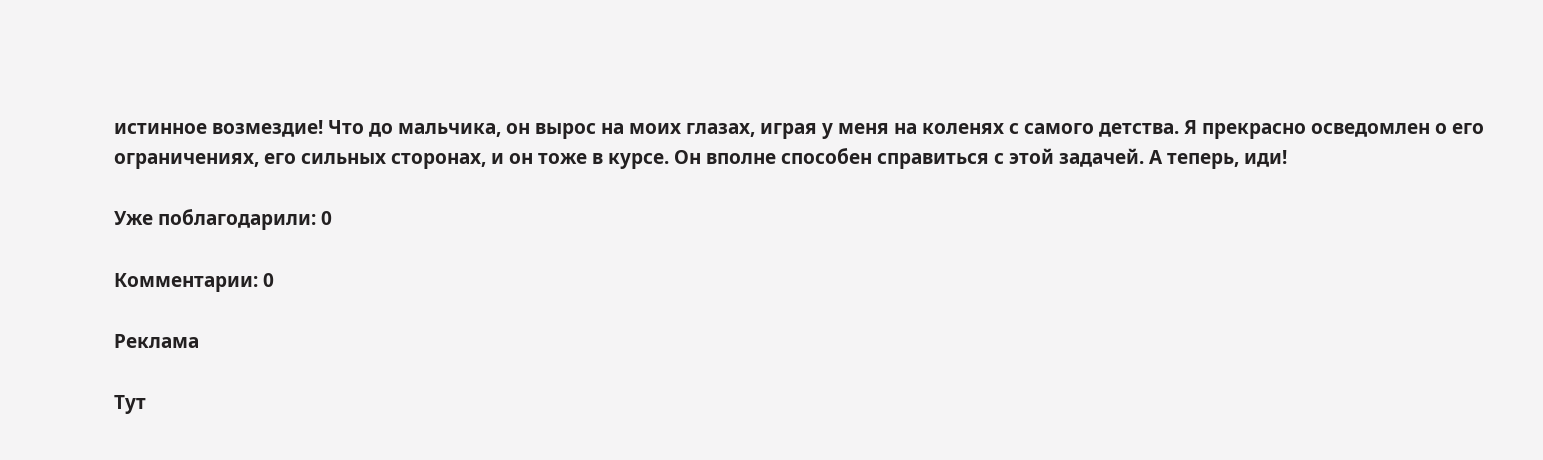истинное возмездие! Что до мальчика, он вырос на моих глазах, играя у меня на коленях с самого детства. Я прекрасно осведомлен о его ограничениях, его сильных сторонах, и он тоже в курсе. Он вполне способен справиться с этой задачей. А теперь, иди!

Уже поблагодарили: 0

Комментарии: 0

Реклама

Тут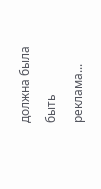должна была быть реклама...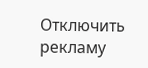Отключить рекламу